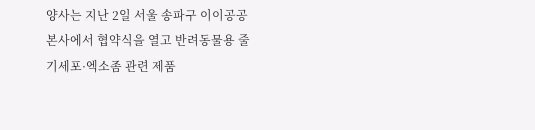양사는 지난 2일 서울 송파구 이이공공 본사에서 협약식을 열고 반려동물용 줄기세포·엑소좀 관련 제품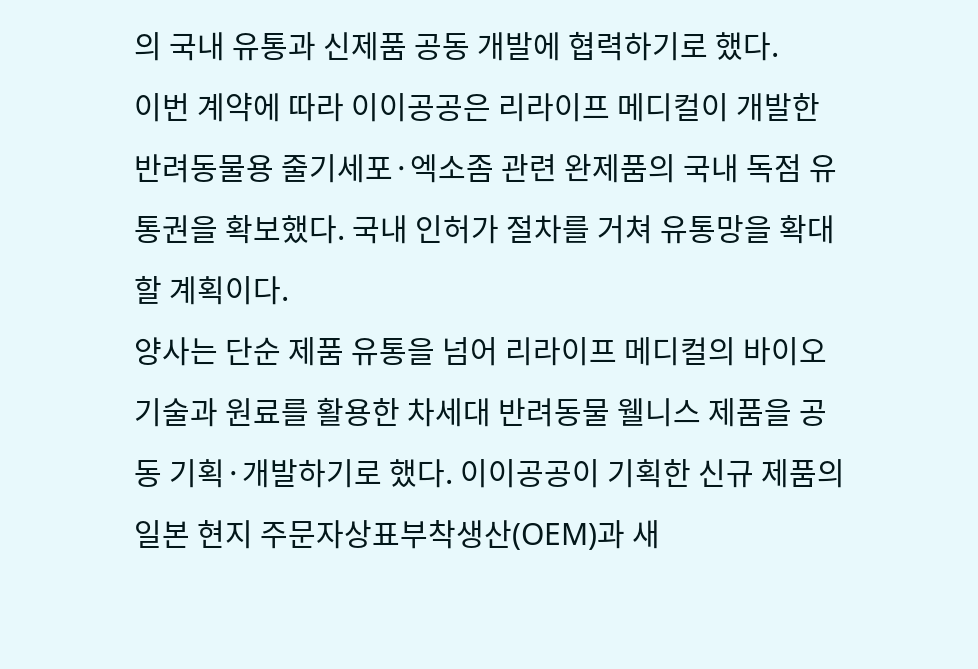의 국내 유통과 신제품 공동 개발에 협력하기로 했다.
이번 계약에 따라 이이공공은 리라이프 메디컬이 개발한 반려동물용 줄기세포·엑소좀 관련 완제품의 국내 독점 유통권을 확보했다. 국내 인허가 절차를 거쳐 유통망을 확대할 계획이다.
양사는 단순 제품 유통을 넘어 리라이프 메디컬의 바이오 기술과 원료를 활용한 차세대 반려동물 웰니스 제품을 공동 기획·개발하기로 했다. 이이공공이 기획한 신규 제품의 일본 현지 주문자상표부착생산(OEM)과 새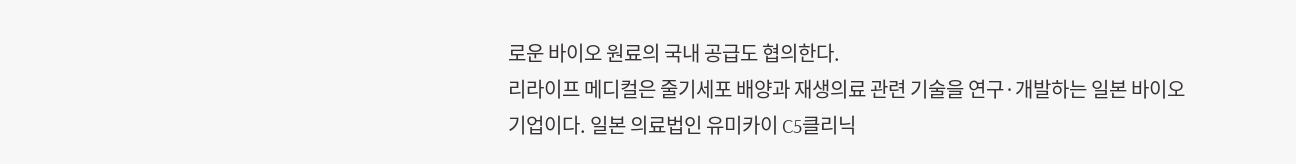로운 바이오 원료의 국내 공급도 협의한다.
리라이프 메디컬은 줄기세포 배양과 재생의료 관련 기술을 연구·개발하는 일본 바이오기업이다. 일본 의료법인 유미카이 C5클리닉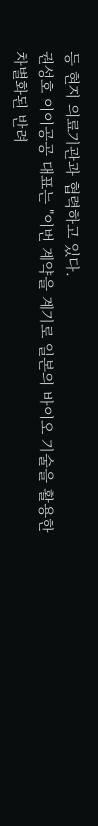등 현지 의료기관과 협력하고 있다.
권성호 이이공공 대표는 "이번 계약을 계기로 일본의 바이오 기술을 활용한 차별화된 반려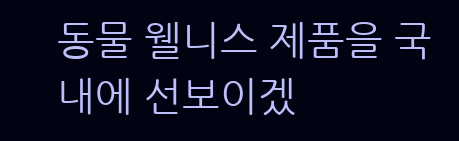동물 웰니스 제품을 국내에 선보이겠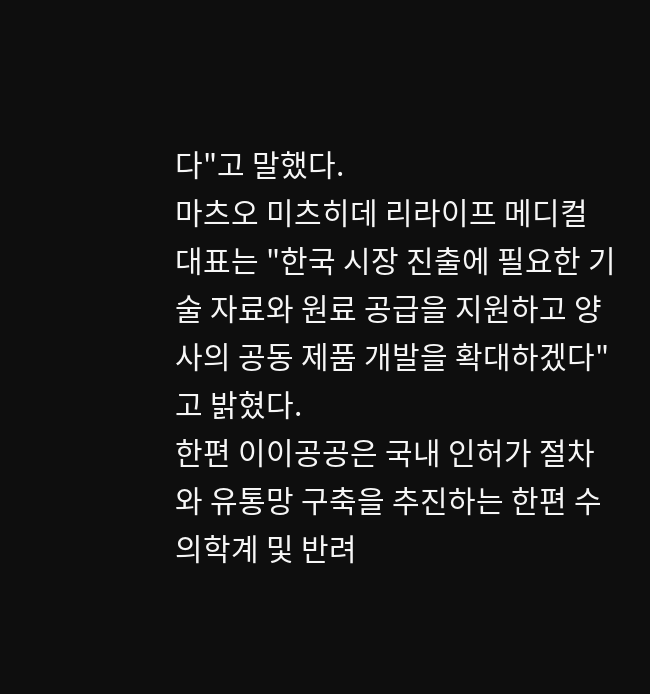다"고 말했다.
마츠오 미츠히데 리라이프 메디컬 대표는 "한국 시장 진출에 필요한 기술 자료와 원료 공급을 지원하고 양사의 공동 제품 개발을 확대하겠다"고 밝혔다.
한편 이이공공은 국내 인허가 절차와 유통망 구축을 추진하는 한편 수의학계 및 반려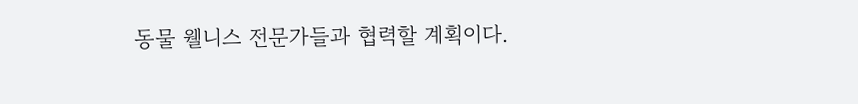동물 웰니스 전문가들과 협력할 계획이다.